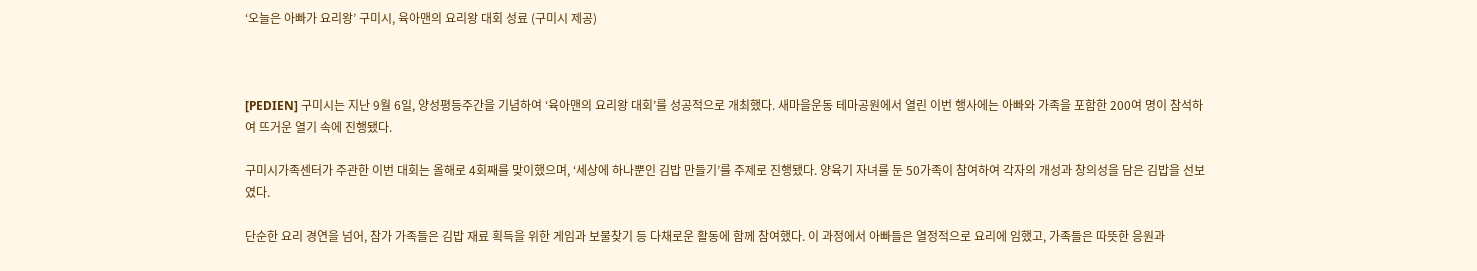‘오늘은 아빠가 요리왕’ 구미시, 육아맨의 요리왕 대회 성료 (구미시 제공)



[PEDIEN] 구미시는 지난 9월 6일, 양성평등주간을 기념하여 ‘육아맨의 요리왕 대회’를 성공적으로 개최했다. 새마을운동 테마공원에서 열린 이번 행사에는 아빠와 가족을 포함한 200여 명이 참석하여 뜨거운 열기 속에 진행됐다.

구미시가족센터가 주관한 이번 대회는 올해로 4회째를 맞이했으며, ‘세상에 하나뿐인 김밥 만들기’를 주제로 진행됐다. 양육기 자녀를 둔 50가족이 참여하여 각자의 개성과 창의성을 담은 김밥을 선보였다.

단순한 요리 경연을 넘어, 참가 가족들은 김밥 재료 획득을 위한 게임과 보물찾기 등 다채로운 활동에 함께 참여했다. 이 과정에서 아빠들은 열정적으로 요리에 임했고, 가족들은 따뜻한 응원과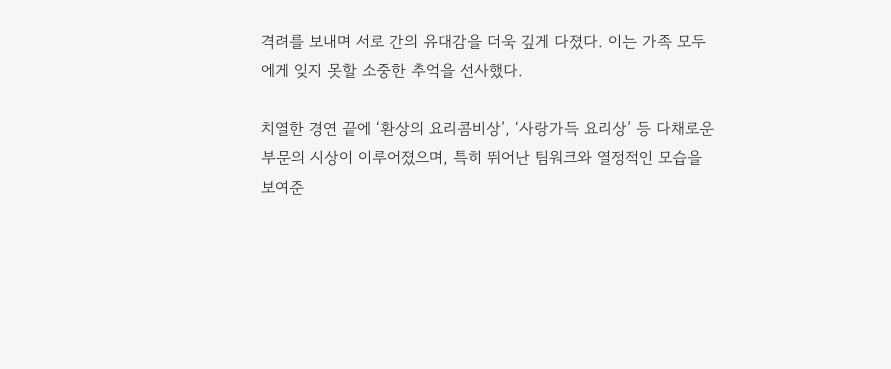격려를 보내며 서로 간의 유대감을 더욱 깊게 다졌다. 이는 가족 모두에게 잊지 못할 소중한 추억을 선사했다.

치열한 경연 끝에 ‘환상의 요리콤비상’, ‘사랑가득 요리상’ 등 다채로운 부문의 시상이 이루어졌으며, 특히 뛰어난 팀워크와 열정적인 모습을 보여준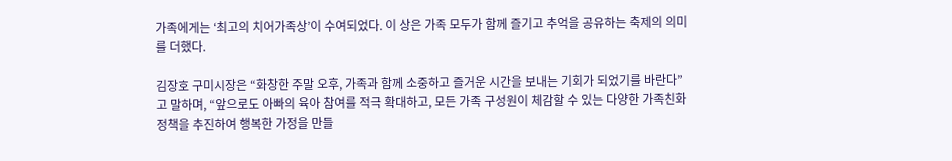가족에게는 ‘최고의 치어가족상’이 수여되었다. 이 상은 가족 모두가 함께 즐기고 추억을 공유하는 축제의 의미를 더했다.

김장호 구미시장은 “화창한 주말 오후, 가족과 함께 소중하고 즐거운 시간을 보내는 기회가 되었기를 바란다”고 말하며, “앞으로도 아빠의 육아 참여를 적극 확대하고, 모든 가족 구성원이 체감할 수 있는 다양한 가족친화 정책을 추진하여 행복한 가정을 만들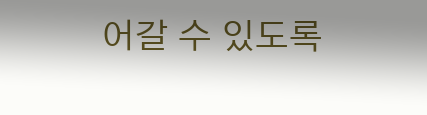어갈 수 있도록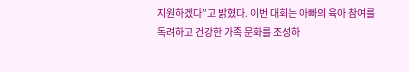지원하겠다”고 밝혔다. 이번 대회는 아빠의 육아 참여를 독려하고 건강한 가족 문화를 조성하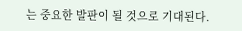는 중요한 발판이 될 것으로 기대된다.